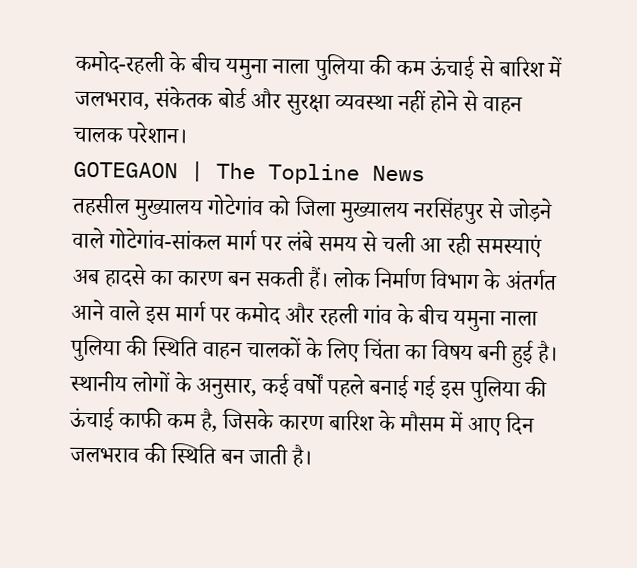कमोद-रहली के बीच यमुना नाला पुलिया की कम ऊंचाई से बारिश में जलभराव, संकेतक बोर्ड और सुरक्षा व्यवस्था नहीं होने से वाहन चालक परेशान।
GOTEGAON | The Topline News
तहसील मुख्यालय गोटेगांव को जिला मुख्यालय नरसिंहपुर से जोड़ने वाले गोटेगांव-सांकल मार्ग पर लंबे समय से चली आ रही समस्याएं अब हादसे का कारण बन सकती हैं। लोक निर्माण विभाग के अंतर्गत आने वाले इस मार्ग पर कमोद और रहली गांव के बीच यमुना नाला पुलिया की स्थिति वाहन चालकों के लिए चिंता का विषय बनी हुई है।
स्थानीय लोगों के अनुसार, कई वर्षों पहले बनाई गई इस पुलिया की ऊंचाई काफी कम है, जिसके कारण बारिश के मौसम में आए दिन जलभराव की स्थिति बन जाती है।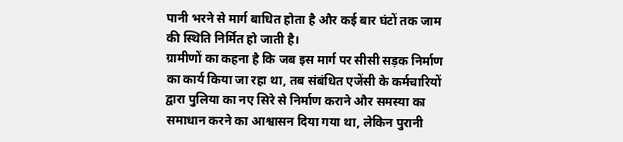पानी भरने से मार्ग बाधित होता है और कई बार घंटों तक जाम की स्थिति निर्मित हो जाती है।
ग्रामीणों का कहना है कि जब इस मार्ग पर सीसी सड़क निर्माण का कार्य किया जा रहा था, तब संबंधित एजेंसी के कर्मचारियों द्वारा पुलिया का नए सिरे से निर्माण कराने और समस्या का समाधान करने का आश्वासन दिया गया था, लेकिन पुरानी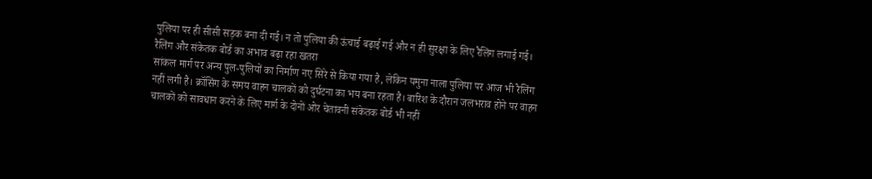पुलिया पर ही सीसी सड़क बना दी गई। न तो पुलिया की ऊंचाई बढ़ाई गई और न ही सुरक्षा के लिए रैलिंग लगाई गई।
रैलिंग और संकेतक बोर्ड का अभाव बढ़ा रहा खतरा
सांकल मार्ग पर अन्य पुल-पुलियों का निर्माण नए सिरे से किया गया है, लेकिन यमुना नाला पुलिया पर आज भी रैलिंग नहीं लगी है। क्रॉसिंग के समय वाहन चालकों को दुर्घटना का भय बना रहता है। बारिश के दौरान जलभराव होने पर वाहन चालकों को सावधान करने के लिए मार्ग के दोनों ओर चेतावनी संकेतक बोर्ड भी नहीं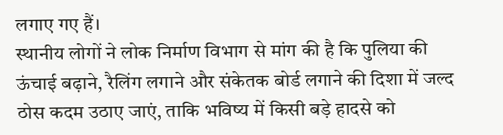लगाए गए हैं।
स्थानीय लोगों ने लोक निर्माण विभाग से मांग की है कि पुलिया की ऊंचाई बढ़ाने, रैलिंग लगाने और संकेतक बोर्ड लगाने की दिशा में जल्द ठोस कदम उठाए जाएं, ताकि भविष्य में किसी बड़े हादसे को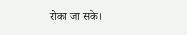रोका जा सके।